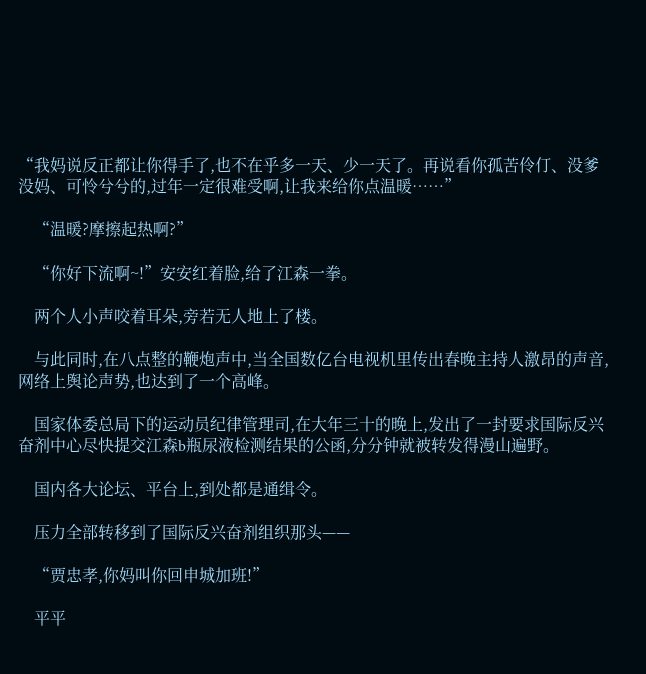“我妈说反正都让你得手了,也不在乎多一天、少一天了。再说看你孤苦伶仃、没爹没妈、可怜兮兮的,过年一定很难受啊,让我来给你点温暖……”

    “温暖?摩擦起热啊?”

    “你好下流啊~!”安安红着脸,给了江森一拳。

    两个人小声咬着耳朵,旁若无人地上了楼。

    与此同时,在八点整的鞭炮声中,当全国数亿台电视机里传出春晚主持人激昂的声音,网络上舆论声势,也达到了一个高峰。

    国家体委总局下的运动员纪律管理司,在大年三十的晚上,发出了一封要求国际反兴奋剂中心尽快提交江森b瓶尿液检测结果的公函,分分钟就被转发得漫山遍野。

    国内各大论坛、平台上,到处都是通缉令。

    压力全部转移到了国际反兴奋剂组织那头——

    “贾忠孝,你妈叫你回申城加班!”

    平平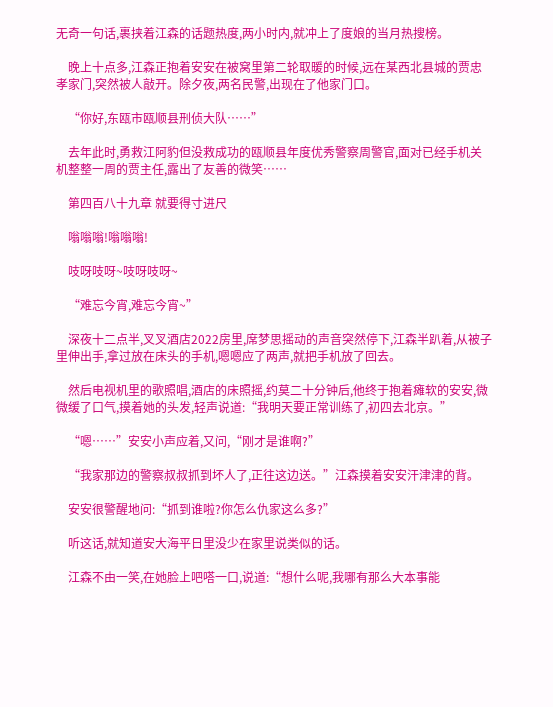无奇一句话,裹挟着江森的话题热度,两小时内,就冲上了度娘的当月热搜榜。

    晚上十点多,江森正抱着安安在被窝里第二轮取暖的时候,远在某西北县城的贾忠孝家门,突然被人敲开。除夕夜,两名民警,出现在了他家门口。

    “你好,东瓯市瓯顺县刑侦大队……”

    去年此时,勇救江阿豹但没救成功的瓯顺县年度优秀警察周警官,面对已经手机关机整整一周的贾主任,露出了友善的微笑……

    第四百八十九章 就要得寸进尺

    嗡嗡嗡!嗡嗡嗡!

    吱呀吱呀~吱呀吱呀~

    “难忘今宵,难忘今宵~”

    深夜十二点半,叉叉酒店2022房里,席梦思摇动的声音突然停下,江森半趴着,从被子里伸出手,拿过放在床头的手机,嗯嗯应了两声,就把手机放了回去。

    然后电视机里的歌照唱,酒店的床照摇,约莫二十分钟后,他终于抱着瘫软的安安,微微缓了口气,摸着她的头发,轻声说道:“我明天要正常训练了,初四去北京。”

    “嗯……”安安小声应着,又问,“刚才是谁啊?”

    “我家那边的警察叔叔抓到坏人了,正往这边送。”江森摸着安安汗津津的背。

    安安很警醒地问:“抓到谁啦?你怎么仇家这么多?”

    听这话,就知道安大海平日里没少在家里说类似的话。

    江森不由一笑,在她脸上吧嗒一口,说道:“想什么呢,我哪有那么大本事能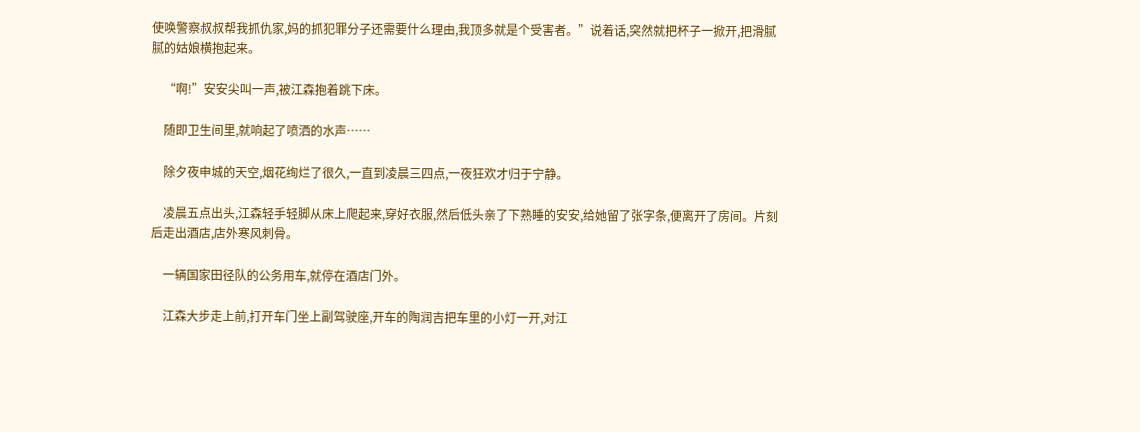使唤警察叔叔帮我抓仇家,妈的抓犯罪分子还需要什么理由,我顶多就是个受害者。”说着话,突然就把杯子一掀开,把滑腻腻的姑娘横抱起来。

    “啊!”安安尖叫一声,被江森抱着跳下床。

    随即卫生间里,就响起了喷洒的水声……

    除夕夜申城的天空,烟花绚烂了很久,一直到凌晨三四点,一夜狂欢才归于宁静。

    凌晨五点出头,江森轻手轻脚从床上爬起来,穿好衣服,然后低头亲了下熟睡的安安,给她留了张字条,便离开了房间。片刻后走出酒店,店外寒风刺骨。

    一辆国家田径队的公务用车,就停在酒店门外。

    江森大步走上前,打开车门坐上副驾驶座,开车的陶润吉把车里的小灯一开,对江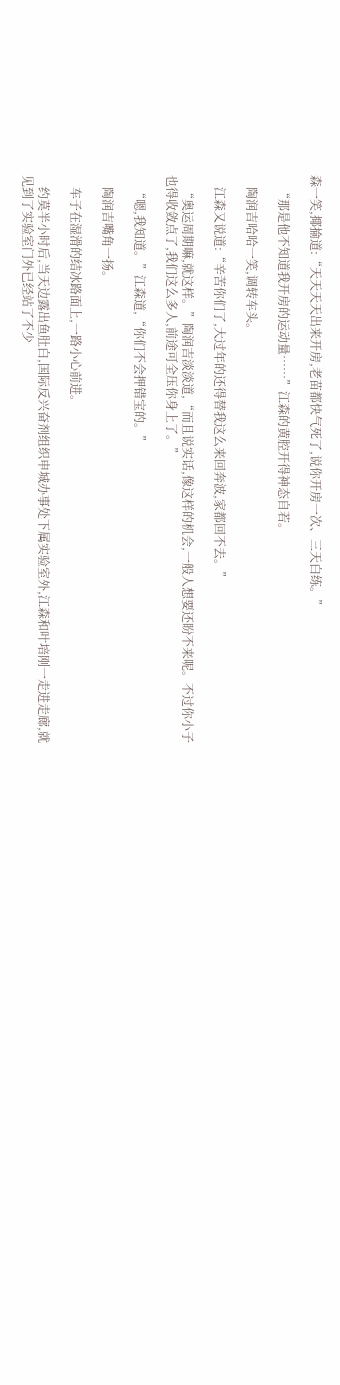森一笑,揶揄道:“天天天天出来开房,老苗都快气死了,说你开房一次、三天白练。”

    “那是他不知道我开房的运动量……”江森的黄腔开得神态自若。

    陶润吉哈哈一笑,调转车头。

    江森又说道:“辛苦你们了,大过年的还得替我这么来回奔波,家都回不去。”

    “奥运周期嘛,就这样。”陶润吉淡淡道,“而且说实话,像这样的机会,一般人想要还盼不来呢。不过你小子也得收敛点了,我们这么多人,前途可全压你身上了。”

    “嗯,我知道。”江森道,“你们不会押错宝的。”

    陶润吉嘴角一扬。

    车子在湿滑的结冰路面上,一路小心前进。

    约莫半小时后,当天边露出鱼肚白,国际反兴奋剂组织申城办事处下属实验室外,江森和叶培刚一走进走廊,就见到了实验室门外已经站了不少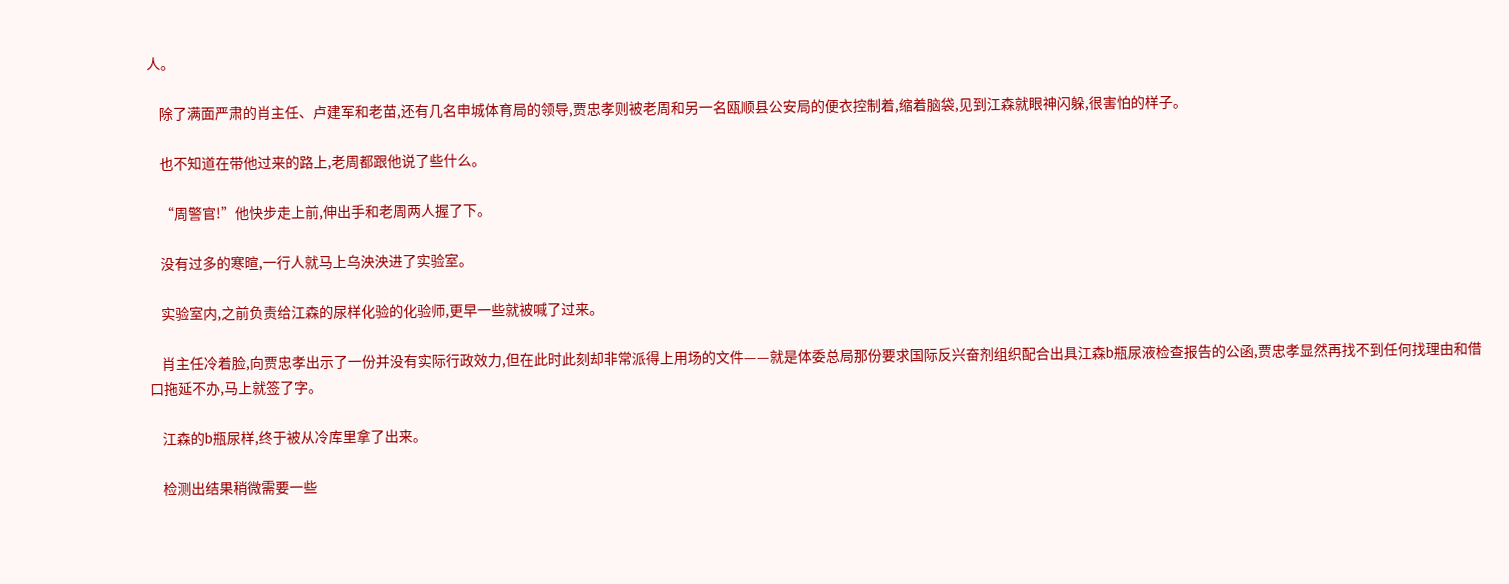人。

    除了满面严肃的肖主任、卢建军和老苗,还有几名申城体育局的领导,贾忠孝则被老周和另一名瓯顺县公安局的便衣控制着,缩着脑袋,见到江森就眼神闪躲,很害怕的样子。

    也不知道在带他过来的路上,老周都跟他说了些什么。

    “周警官!”他快步走上前,伸出手和老周两人握了下。

    没有过多的寒暄,一行人就马上乌泱泱进了实验室。

    实验室内,之前负责给江森的尿样化验的化验师,更早一些就被喊了过来。

    肖主任冷着脸,向贾忠孝出示了一份并没有实际行政效力,但在此时此刻却非常派得上用场的文件——就是体委总局那份要求国际反兴奋剂组织配合出具江森b瓶尿液检查报告的公函,贾忠孝显然再找不到任何找理由和借口拖延不办,马上就签了字。

    江森的b瓶尿样,终于被从冷库里拿了出来。

    检测出结果稍微需要一些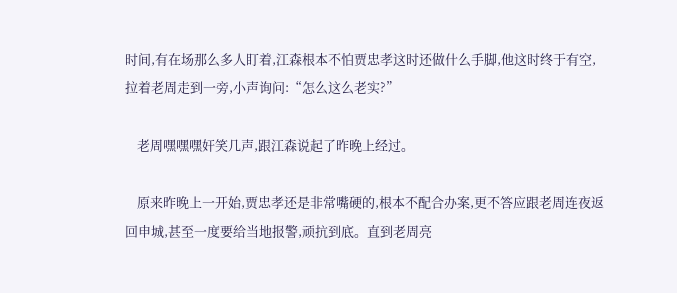时间,有在场那么多人盯着,江森根本不怕贾忠孝这时还做什么手脚,他这时终于有空,拉着老周走到一旁,小声询问:“怎么这么老实?”

    老周嘿嘿嘿奸笑几声,跟江森说起了昨晚上经过。

    原来昨晚上一开始,贾忠孝还是非常嘴硬的,根本不配合办案,更不答应跟老周连夜返回申城,甚至一度要给当地报警,顽抗到底。直到老周亮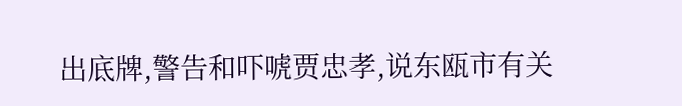出底牌,警告和吓唬贾忠孝,说东瓯市有关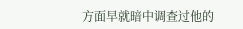方面早就暗中调查过他的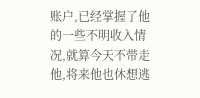账户,已经掌握了他的一些不明收入情况,就算今天不带走他,将来他也休想逃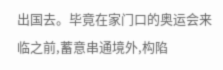出国去。毕竟在家门口的奥运会来临之前,蓄意串通境外,构陷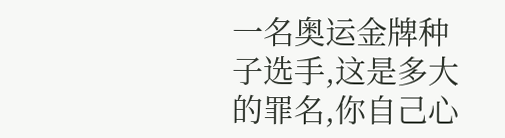一名奥运金牌种子选手,这是多大的罪名,你自己心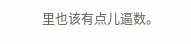里也该有点儿逼数。